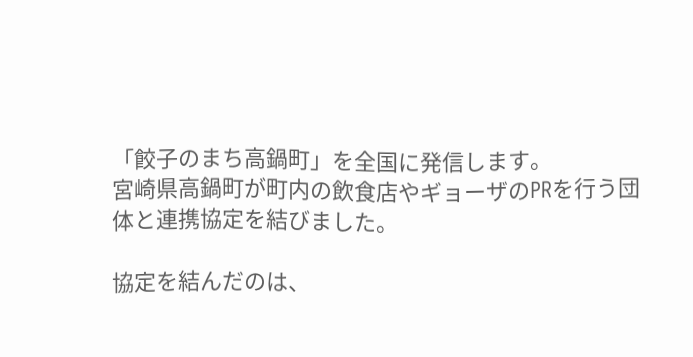「餃子のまち高鍋町」を全国に発信します。
宮崎県高鍋町が町内の飲食店やギョーザのPRを行う団体と連携協定を結びました。

協定を結んだのは、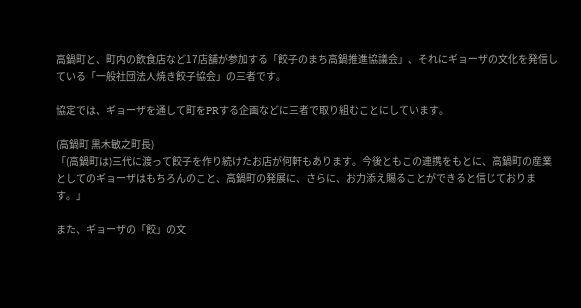高鍋町と、町内の飲食店など17店舗が参加する「餃子のまち高鍋推進協議会」、それにギョーザの文化を発信している「一般社団法人焼き餃子協会」の三者です。

協定では、ギョーザを通して町をPRする企画などに三者で取り組むことにしています。

(高鍋町 黒木敏之町長)
「(高鍋町は)三代に渡って餃子を作り続けたお店が何軒もあります。今後ともこの連携をもとに、高鍋町の産業としてのギョーザはもちろんのこと、高鍋町の発展に、さらに、お力添え賜ることができると信じております。」

また、ギョーザの「餃」の文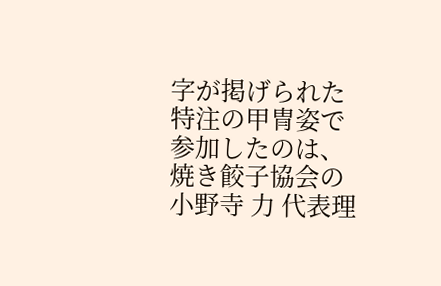字が掲げられた特注の甲冑姿で参加したのは、焼き餃子協会の小野寺 力 代表理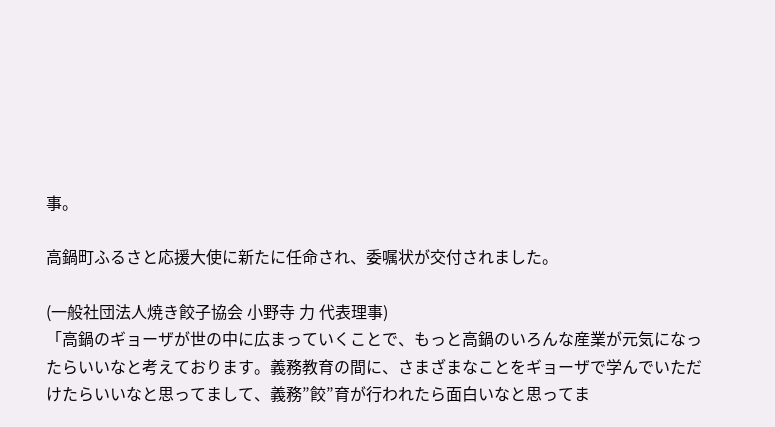事。

高鍋町ふるさと応援大使に新たに任命され、委嘱状が交付されました。

(一般社団法人焼き餃子協会 小野寺 力 代表理事)
「高鍋のギョーザが世の中に広まっていくことで、もっと高鍋のいろんな産業が元気になったらいいなと考えております。義務教育の間に、さまざまなことをギョーザで学んでいただけたらいいなと思ってまして、義務”餃”育が行われたら面白いなと思ってま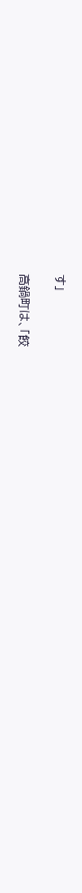す」

高鍋町は、「餃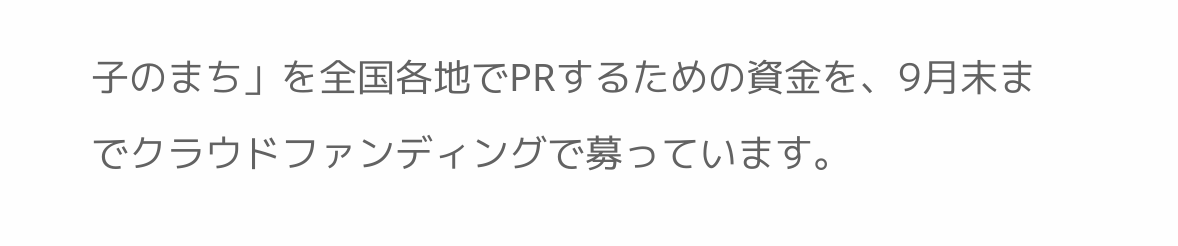子のまち」を全国各地でPRするための資金を、9月末までクラウドファンディングで募っています。